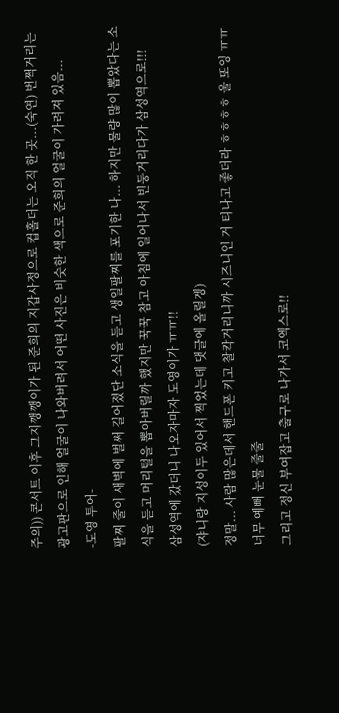주의)) 콘서트 이후 그지깽깽이가 된 준희의 지갑사정으로 컵홀더는 오직 한 곳...(숙연) 번쩍거리는 광고판으로 인해 얼굴이 나와버려서 어떤 사진은 비슷한 색으로 준희의 얼굴이 가려져 있음...
-도영 투어-
팔찌 줄이 새벽에 벌써 길어졌단 소식을 듣고 생일팔찌를 포기한 나... 하지만 물량 많이 뽑았다는 소식을 듣고 머리털을 뽑아버릴까 했지만 꾹꾹 참고 아침에 일어나서 빈둥거리다가 삼성역으로!!!
삼성역에 갔더니 나오자마자 도영이가 ㅠㅠ!!
(쟈니랑 지성이두 있어서 찍었는데 댓글에 올릴겡)
정말... 사람 많은데서 핸드폰 키고 찰칵거리니까 시즈니인 거 티나고 좋더라 ㅎㅎㅎㅎ 울 또잉 ㅠㅠ 너무 예뻐 눈물 줄줄
그리고 정신 부여잡고 출구로 나가서 코엑스로!!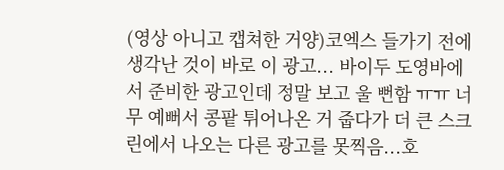(영상 아니고 캡쳐한 거양)코엑스 들가기 전에 생각난 것이 바로 이 광고... 바이두 도영바에서 준비한 광고인데 정말 보고 울 뻔함 ㅠㅠ 너무 예뻐서 콩팥 튀어나온 거 줍다가 더 큰 스크린에서 나오는 다른 광고를 못찍음...호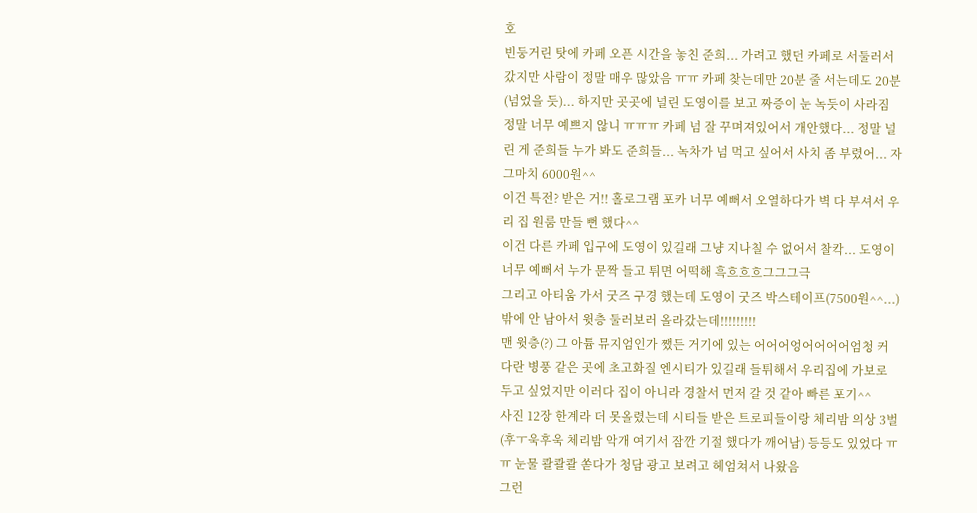호
빈둥거린 탓에 카페 오픈 시간을 놓친 준희... 가려고 했던 카페로 서둘러서 갔지만 사람이 정말 매우 많았음 ㅠㅠ 카페 찾는데만 20분 줄 서는데도 20분(넘었을 듯)... 하지만 곳곳에 널린 도영이를 보고 짜증이 눈 녹듯이 사라짐
정말 너무 예쁘지 않니 ㅠㅠㅠ 카페 넘 잘 꾸며져있어서 개안했다... 정말 널린 게 준희들 누가 봐도 준희들... 녹차가 넘 먹고 싶어서 사치 좀 부렸어... 자그마치 6000원^^
이건 특전? 받은 거!! 홀로그램 포카 너무 예뻐서 오열하다가 벽 다 부셔서 우리 집 원룸 만들 뻔 했다^^
이건 다른 카페 입구에 도영이 있길래 그냥 지나칠 수 없어서 찰칵... 도영이 너무 예뻐서 누가 문짝 들고 튀면 어떡해 흑흐흐흐그그그극
그리고 아티움 가서 굿즈 구경 했는데 도영이 굿즈 박스테이프(7500원^^...)밖에 안 남아서 윗층 둘러보러 올라갔는데!!!!!!!!!
맨 윗층(?) 그 아튬 뮤지엄인가 쨌든 거기에 있는 어어어엉어어어어엄청 커다란 병풍 같은 곳에 초고화질 엔시티가 있길래 들튀해서 우리집에 가보로 두고 싶었지만 이러다 집이 아니라 경찰서 먼저 갈 것 같아 빠른 포기^^
사진 12장 한계라 더 못올렸는데 시티들 받은 트로피들이랑 체리밤 의상 3벌(후ㅜ욱후욱 체리밤 악개 여기서 잠깐 기절 했다가 깨어남) 등등도 있었다 ㅠㅠ 눈물 콸콸콸 쏟다가 청담 광고 보려고 헤엄쳐서 나왔음
그런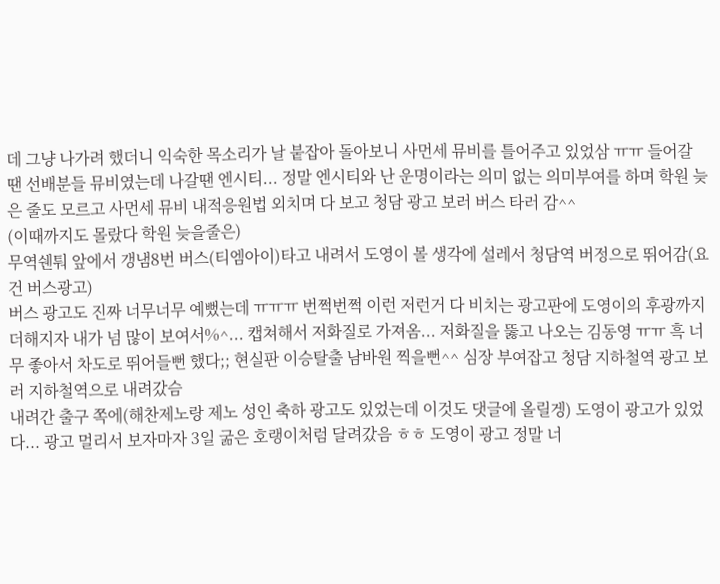데 그냥 나가려 했더니 익숙한 목소리가 날 붙잡아 돌아보니 사먼세 뮤비를 틀어주고 있었삼 ㅠㅠ 들어갈 땐 선배분들 뮤비였는데 나갈땐 엔시티... 정말 엔시티와 난 운명이라는 의미 없는 의미부여를 하며 학원 늦은 줄도 모르고 사먼세 뮤비 내적응원법 외치며 다 보고 청담 광고 보러 버스 타러 감^^
(이때까지도 몰랐다 학원 늦을줄은)
무역쉔퉈 앞에서 갱냄8번 버스(티엠아이)타고 내려서 도영이 볼 생각에 설레서 청담역 버정으로 뛰어감(요건 버스광고)
버스 광고도 진짜 너무너무 예뻤는데 ㅠㅠㅠ 번쩍번쩍 이런 저런거 다 비치는 광고판에 도영이의 후광까지 더해지자 내가 넘 많이 보여서%^... 캡쳐해서 저화질로 가져옴... 저화질을 뚫고 나오는 김동영 ㅠㅠ 흑 너무 좋아서 차도로 뛰어들뻔 했다;; 현실판 이승탈출 남바원 찍을뻔^^ 심장 부여잡고 청담 지하철역 광고 보러 지하철역으로 내려갔슴
내려간 출구 쪽에(해찬제노랑 제노 성인 축하 광고도 있었는데 이것도 댓글에 올릴겡) 도영이 광고가 있었다... 광고 멀리서 보자마자 3일 굶은 호랭이처럼 달려갔음 ㅎㅎ 도영이 광고 정말 너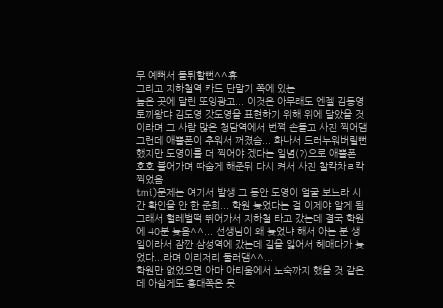무 예뻐서 들튀할뻔^^휴
그리고 지하철역 카드 단말기 쪽에 있는
높은 곳에 달린 또잉광고... 이것은 아무래도 엔젤 김동영 토끼왕댜 김도영 갓도영을 표현하기 위해 위에 달았을 것이라며 그 사람 많은 청담역에서 번쩍 손들고 사진 찍어댐 그런데 애쁠폰이 추워서 꺼졌슴... 화나서 드러누워버릴뻔 했지만 도영이를 더 찍어야 겠다는 일념(?)으로 애쁠폰 호호 불어가며 따숩게 해준뒤 다시 켜서 사진 찰칵차ㄹ칵 찍었음
tmi)문제는 여기서 발생 그 동안 도영이 얼굴 보느라 시간 확인을 안 한 준희... 학원 늦었다는 걸 이제야 알게 됨 그래서 헐레벌떡 뛰어가서 지하철 타고 갔는데 결국 학원에 40분 늦음^^... 선생님이 왜 늦었냐 해서 아는 분 생일이라서 잠깐 삼성역에 갔는데 길을 잃어서 헤매다가 늦었다...라며 이리저리 둘러댐^^...
학원만 없었으면 아마 아티움에서 노숙까지 했을 것 같은데 아쉽게도 홍대쪽은 못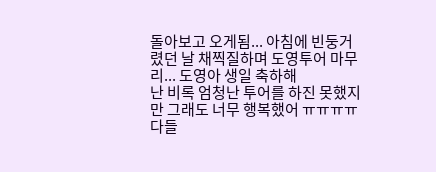돌아보고 오게됨... 아침에 빈둥거렸던 날 채찍질하며 도영투어 마무리... 도영아 생일 축하해
난 비록 엄청난 투어를 하진 못했지만 그래도 너무 행복했어 ㅠㅠㅠㅠ 다들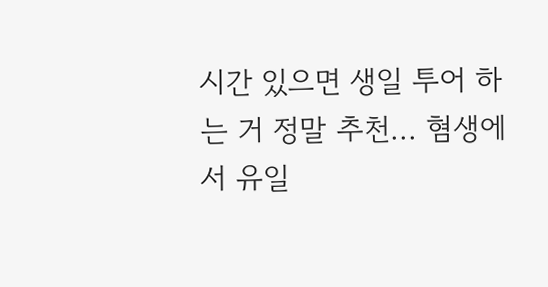시간 있으면 생일 투어 하는 거 정말 추천... 혐생에서 유일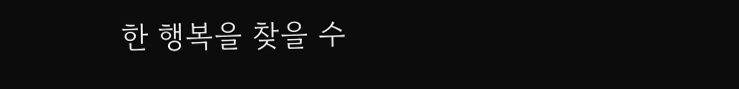한 행복을 찾을 수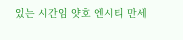있는 시간임 얏호 엔시티 만세